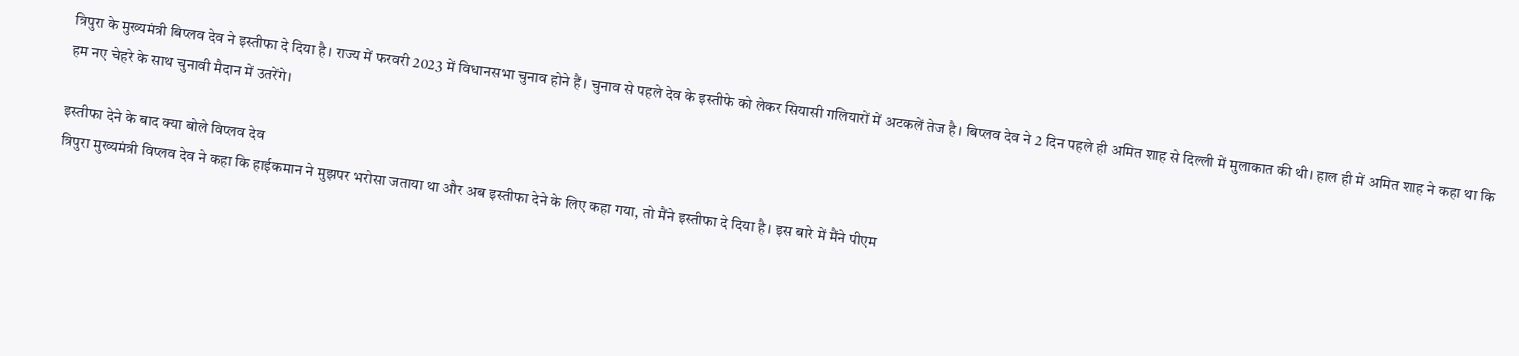त्रिपुरा के मुख्यमंत्री बिप्लव देव ने इस्तीफा दे दिया है। राज्य में फरवरी 2023 में विधानसभा चुनाव होने हैं। चुनाव से पहले देव के इस्तीफे को लेकर सियासी गलियारों में अटकलें तेज है। बिप्लव देव ने 2 दिन पहले ही अमित शाह से दिल्ली में मुलाकात की थी। हाल ही में अमित शाह ने कहा था कि हम नए चेहरे के साथ चुनावी मैदान में उतरेंगे।

इस्तीफा देने के बाद क्या बोले विप्लव देव
त्रिपुरा मुख्यमंत्री विप्लव देव ने कहा कि हाईकमान ने मुझपर भरोसा जताया था और अब इस्तीफा देने के लिए कहा गया, तो मैंने इस्तीफा दे दिया है। इस बारे में मैंने पीएम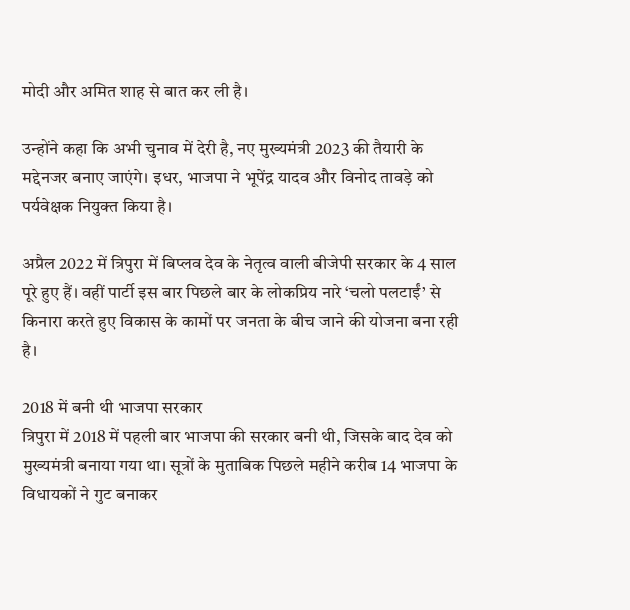मोदी और अमित शाह से बात कर ली है।

उन्होंने कहा कि अभी चुनाव में देरी है, नए मुख्यमंत्री 2023 की तैयारी के मद्देनजर बनाए जाएंगे। इधर, भाजपा ने भूपेंद्र यादव और विनोद तावड़े को पर्यवेक्षक नियुक्त किया है।

अप्रैल 2022 में त्रिपुरा में बिप्लव देव के नेतृत्व वाली बीजेपी सरकार के 4 साल पूरे हुए हैं। वहीं पार्टी इस बार पिछले बार के लोकप्रिय नारे ‘चलो पलटाईं’ से किनारा करते हुए विकास के कामों पर जनता के बीच जाने की योजना बना रही है।

2018 में बनी थी भाजपा सरकार
त्रिपुरा में 2018 में पहली बार भाजपा की सरकार बनी थी, जिसके बाद देव को मुख्यमंत्री बनाया गया था। सूत्रों के मुताबिक पिछले महीने करीब 14 भाजपा के विधायकों ने गुट बनाकर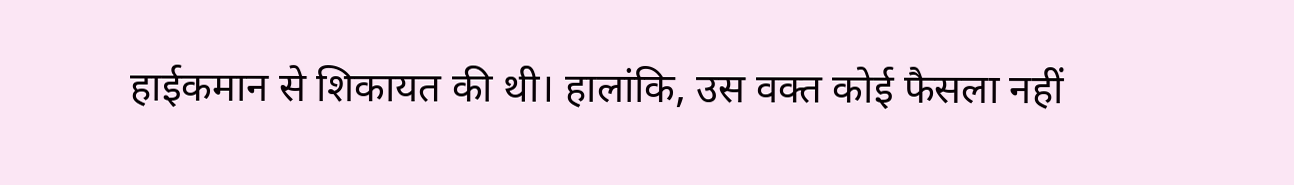हाईकमान से शिकायत की थी। हालांकि, उस वक्त कोई फैसला नहीं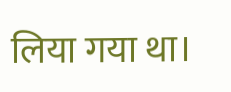लिया गया था।